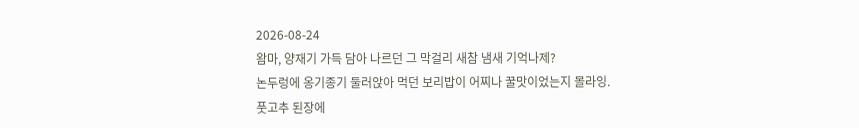2026-08-24
왐마, 양재기 가득 담아 나르던 그 막걸리 새참 냄새 기억나제?
논두렁에 옹기종기 둘러앉아 먹던 보리밥이 어찌나 꿀맛이었는지 몰라잉.
풋고추 된장에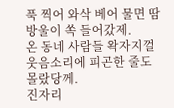푹 찍어 와삭 베어 물면 땀방울이 쏙 들어갔제.
온 동네 사람들 왁자지껄 웃음소리에 피곤한 줄도 몰랐당께.
진자리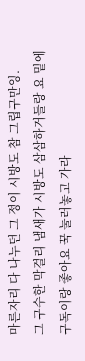마른자리 다 나누던 그 정이 시방도 참 그립구만잉.
그 구수한 막걸리 냄새가 시방도 삼삼하거들랑 요 밑에 구독이랑 좋아요 꾹 눌러놓고 가라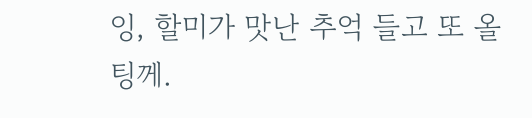잉, 할미가 맛난 추억 들고 또 올 팅께.